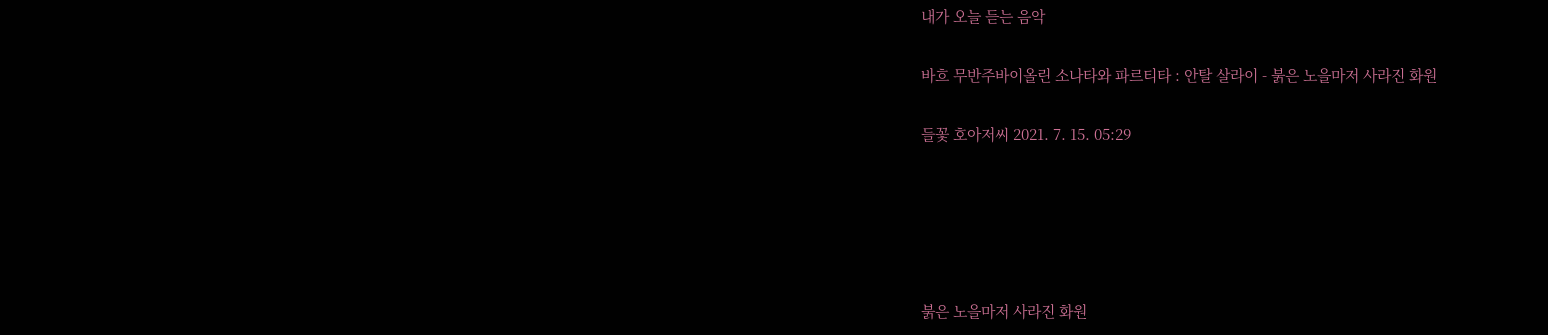내가 오늘 듣는 음악

바흐 무반주바이올린 소나타와 파르티타 : 안탈 살라이 - 붉은 노을마저 사라진 화원

들꽃 호아저씨 2021. 7. 15. 05:29





붉은 노을마저 사라진 화원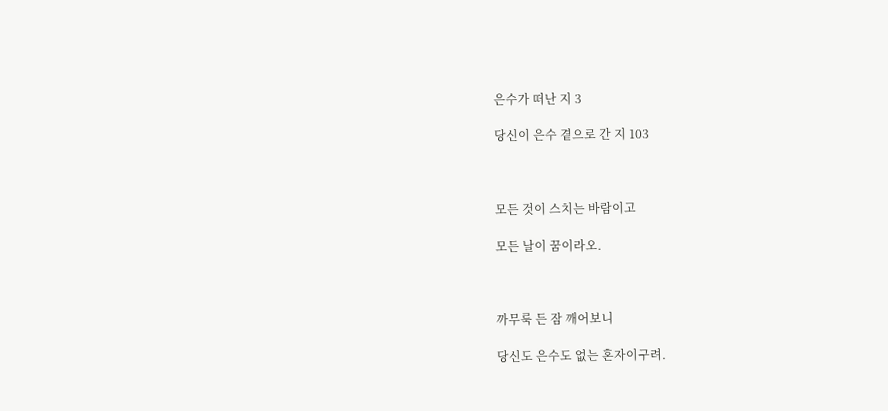은수가 떠난 지 3

당신이 은수 곁으로 간 지 103



모든 것이 스치는 바람이고

모든 날이 꿈이라오.



까무룩 든 잠 깨어보니

당신도 은수도 없는 혼자이구려.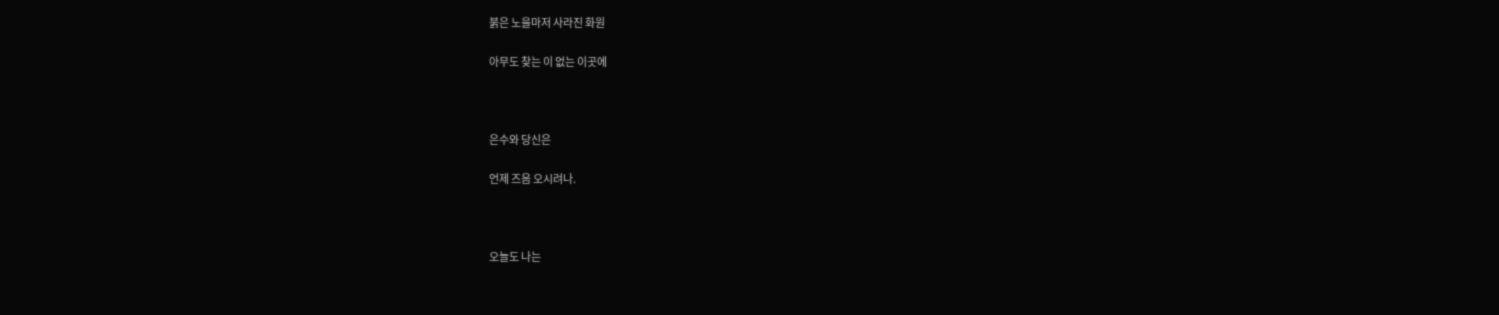붉은 노을마저 사라진 화원

아무도 찾는 이 없는 이곳에



은수와 당신은

언제 즈음 오시려나.



오늘도 나는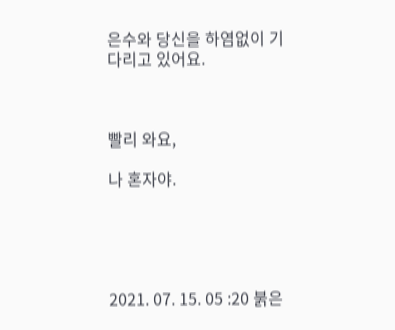은수와 당신을 하염없이 기다리고 있어요.



빨리 와요,

나 혼자야.





2021. 07. 15. 05 :20 붉은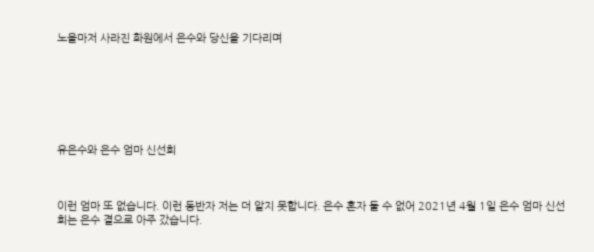노을마저 사라진 화원에서 은수와 당신을 기다리며







유은수와 은수 엄마 신선희



이런 엄마 또 없습니다. 이런 동반자 저는 더 알지 못합니다. 은수 혼자 둘 수 없어 2021년 4월 1일 은수 엄마 신선희는 은수 곁으로 아주 갔습니다.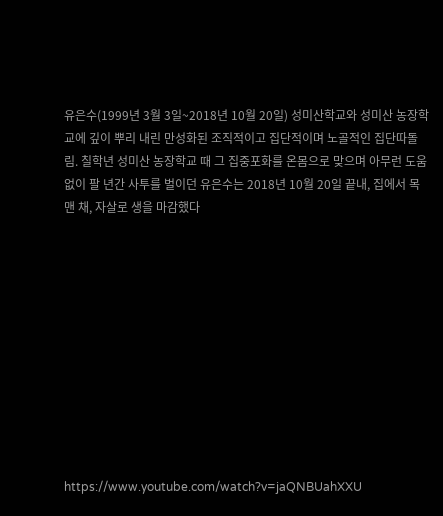유은수(1999년 3월 3일~2018년 10월 20일) 성미산학교와 성미산 농장학교에 깊이 뿌리 내린 만성화된 조직적이고 집단적이며 노골적인 집단따돌림. 칠학년 성미산 농장학교 때 그 집중포화를 온몸으로 맞으며 아무런 도움 없이 팔 년간 사투를 벌이던 유은수는 2018년 10월 20일 끝내, 집에서 목맨 채, 자살로 생을 마감했다











https://www.youtube.com/watch?v=jaQNBUahXXU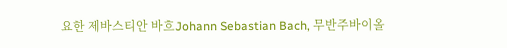요한 제바스티안 바흐Johann Sebastian Bach, 무반주바이올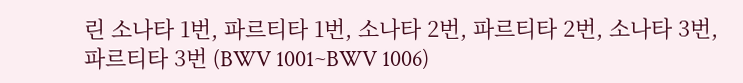린 소나타 1번, 파르티타 1번, 소나타 2번, 파르티타 2번, 소나타 3번, 파르티타 3번 (BWV 1001~BWV 1006)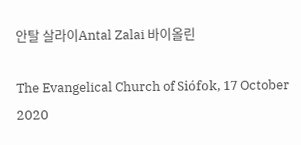안탈 살라이Antal Zalai 바이올린

The Evangelical Church of Siófok, 17 October 2020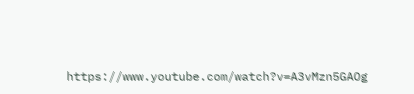https://www.youtube.com/watch?v=A3vMzn5GAOg